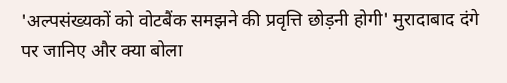'अल्पसंख्यकों को वोटबैंक समझने की प्रवृत्ति छोड़नी होगी' मुरादाबाद दंगे पर जानिए और क्या बोला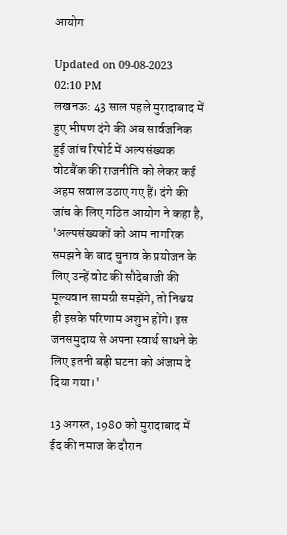आयोग

Updated on 09-08-2023 02:10 PM
लखनऊ: 43 साल पहले मुरादाबाद में हुए भीषण दंगे की अब सार्वजनिक हुई जांच रिपोर्ट में अल्पसंख्यक वोटबैंक की राजनीति को लेकर कई अहम सवाल उठाए गए हैं। दंगे की जांच के लिए गठित आयोग ने कहा है, 'अल्पसंख्यकों को आम नागरिक समझने के बाद चुनाव के प्रयोजन के लिए उन्हें वोट की सौदेबाजी की मूल्यवान सामग्री समझेंगे, तो निश्चय ही इसके परिणाम अशुभ होंगे। इस जनसमुदाय से अपना स्वार्थ साधने के लिए इतनी बड़ी घटना को अंजाम दे दिया गया।'

13 अगस्त, 1980 को मुरादाबाद में ईद की नमाज के दौरान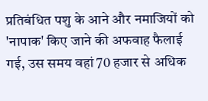प्रतिबंधित पशु के आने और नमाजियों को 'नापाक' किए जाने की अफवाह फैलाई गई, उस समय वहां 70 हजार से अधिक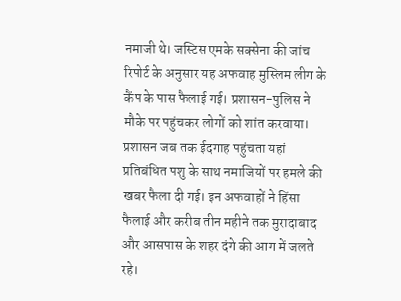नमाजी थे। जस्टिस एमके सक्सेना की जांच रिपोर्ट के अनुसार यह अफवाह मुस्लिम लीग के कैंप के पास फैलाई गई। प्रशासन-पुलिस ने मौके पर पहुंचकर लोगों को शांत करवाया। प्रशासन जब तक ईदगाह पहुंचता यहां प्रतिबंधित पशु के साथ नमाजियों पर हमले की खबर फैला दी गई। इन अफवाहों ने हिंसा फैलाई और करीब तीन महीने तक मुरादाबाद और आसपास के शहर दंगे की आग में जलते रहे।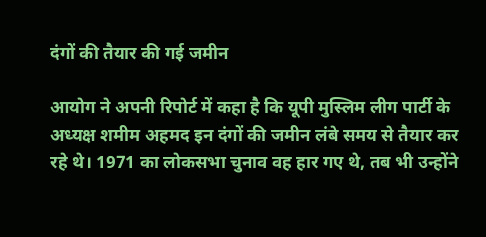दंगों की तैयार की गई जमीन

आयोग ने अपनी रिपोर्ट में कहा है कि यूपी मुस्लिम लीग पार्टी के अध्यक्ष शमीम अहमद इन दंगों की जमीन लंबे समय से तैयार कर रहे थे। 1971 का लोकसभा चुनाव वह हार गए थे, तब भी उन्होंने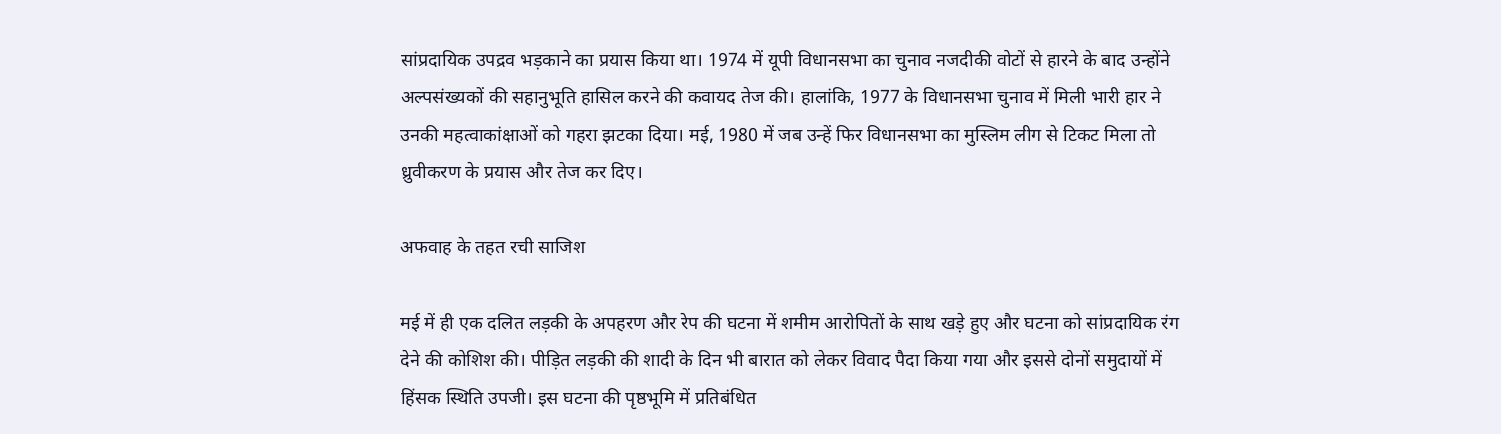सांप्रदायिक उपद्रव भड़काने का प्रयास किया था। 1974 में यूपी विधानसभा का चुनाव नजदीकी वोटों से हारने के बाद उन्होंने अल्पसंख्यकों की सहानुभूति हासिल करने की कवायद तेज की। हालांकि, 1977 के विधानसभा चुनाव में मिली भारी हार ने उनकी महत्वाकांक्षाओं को गहरा झटका दिया। मई, 1980 में जब उन्हें फिर विधानसभा का मुस्लिम लीग से टिकट मिला तो ध्रुवीकरण के प्रयास और तेज कर दिए।

अफवाह के तहत रची साजिश

मई में ही एक दलित लड़की के अपहरण और रेप की घटना में शमीम आरोपितों के साथ खड़े हुए और घटना को सांप्रदायिक रंग देने की कोशिश की। पीड़ित लड़की की शादी के दिन भी बारात को लेकर विवाद पैदा किया गया और इससे दोनों समुदायों में हिंसक स्थिति उपजी। इस घटना की पृष्ठभूमि में प्रतिबंधित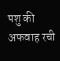पशु की अफवाह रची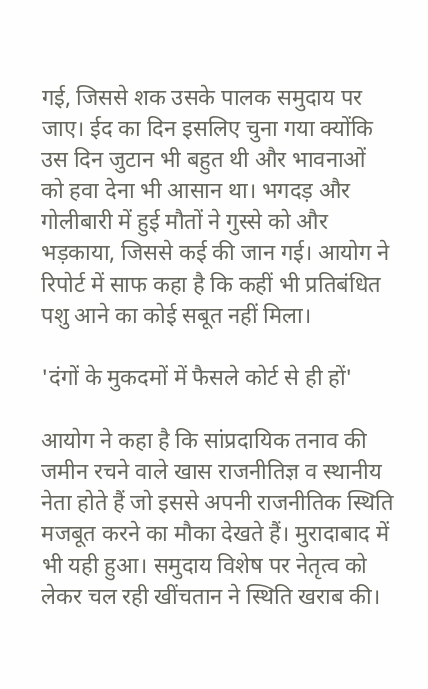गई, जिससे शक उसके पालक समुदाय पर जाए। ईद का दिन इसलिए चुना गया क्योंकि उस दिन जुटान भी बहुत थी और भावनाओं को हवा देना भी आसान था। भगदड़ और गोलीबारी में हुई मौतों ने गुस्से को और भड़काया, जिससे कई की जान गई। आयोग ने रिपोर्ट में साफ कहा है कि कहीं भी प्रतिबंधित पशु आने का कोई सबूत नहीं मिला।

'दंगों के मुकदमों में फैसले कोर्ट से ही हों'

आयोग ने कहा है कि सांप्रदायिक तनाव की जमीन रचने वाले खास राजनीतिज्ञ व स्थानीय नेता होते हैं जो इससे अपनी राजनीतिक स्थिति मजबूत करने का मौका देखते हैं। मुरादाबाद में भी यही हुआ। समुदाय विशेष पर नेतृत्व को लेकर चल रही खींचतान ने स्थिति खराब की।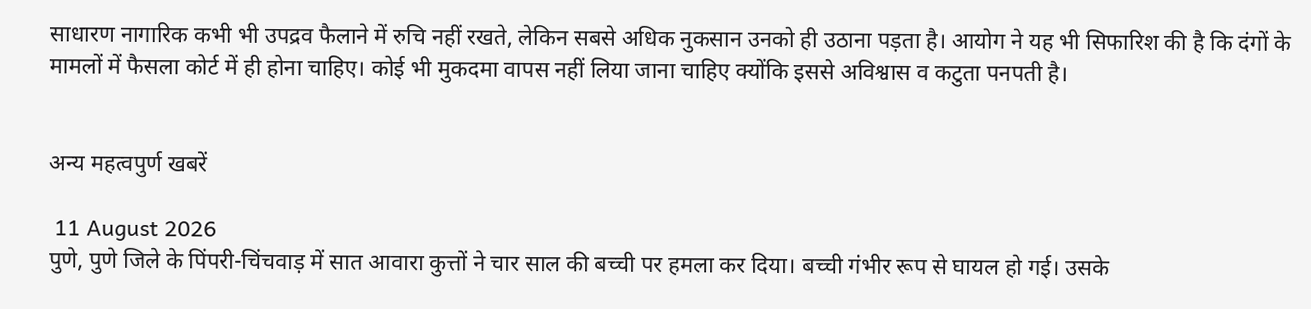साधारण नागारिक कभी भी उपद्रव फैलाने में रुचि नहीं रखते, लेकिन सबसे अधिक नुकसान उनको ही उठाना पड़ता है। आयोग ने यह भी सिफारिश की है कि दंगों के मामलों में फैसला कोर्ट में ही होना चाहिए। कोई भी मुकदमा वापस नहीं लिया जाना चाहिए क्योंकि इससे अविश्वास व कटुता पनपती है।


अन्य महत्वपुर्ण खबरें

 11 August 2026
पुणे, पुणे जिले के पिंपरी-चिंचवाड़ में सात आवारा कुत्तों ने चार साल की बच्ची पर हमला कर दिया। बच्ची गंभीर रूप से घायल हो गई। उसके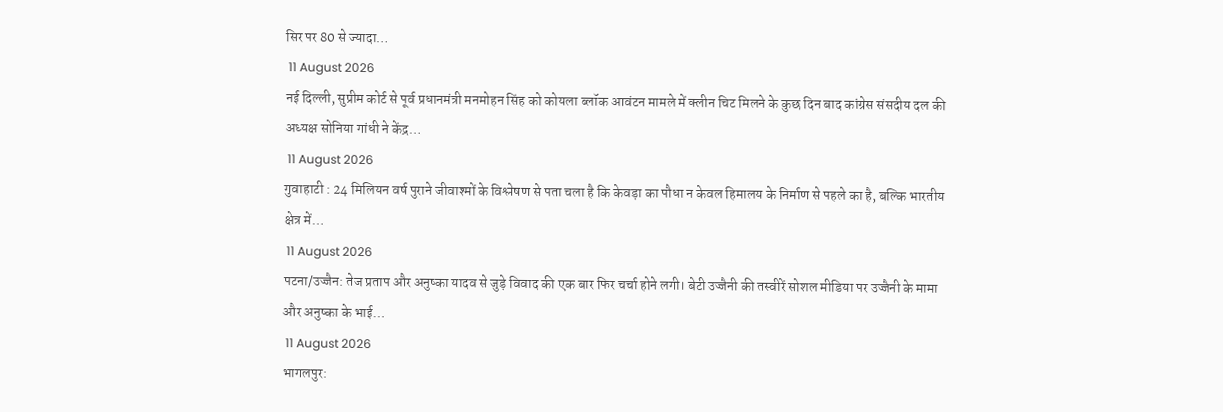सिर पर 80 से ज्यादा…
 11 August 2026
नई दिल्ली, सुप्रीम कोर्ट से पूर्व प्रधानमंत्री मनमोहन सिंह को कोयला ब्लॉक आवंटन मामले में क्लीन चिट मिलने के कुछ दिन बाद कांग्रेस संसदीय दल की अध्यक्ष सोनिया गांधी ने केंद्र…
 11 August 2026
गुवाहाटी : 24 मिलियन वर्ष पुराने जीवाश्मों के विश्लेषण से पता चला है कि केवड़ा का पौधा न केवल हिमालय के निर्माण से पहले का है, बल्कि भारतीय क्षेत्र में…
 11 August 2026
पटना/उज्जैन: तेज प्रताप और अनुष्का यादव से जुड़े विवाद की एक बार फिर चर्चा होने लगी। बेटी उज्जैनी की तस्वीरें सोशल मीडिया पर उज्जैनी के मामा और अनुष्का के भाई…
 11 August 2026
भागलपुर: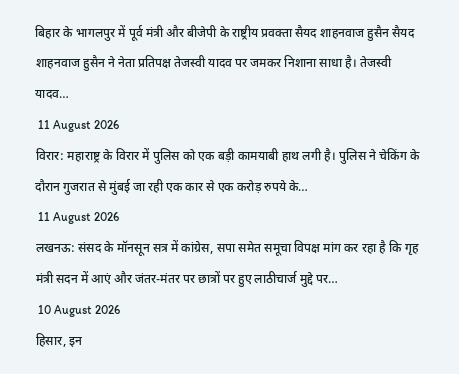बिहार के भागलपुर में पूर्व मंत्री और बीजेपी के राष्ट्रीय प्रवक्ता सैयद शाहनवाज हुसैन सैयद शाहनवाज हुसैन ने नेता प्रतिपक्ष तेजस्वी यादव पर जमकर निशाना साधा है। तेजस्वी यादव…
 11 August 2026
विरार: महाराष्ट्र के विरार में पुलिस को एक बड़ी कामयाबी हाथ लगी है। पुलिस ने चेकिंग के दौरान गुजरात से मुंबई जा रही एक कार से एक करोड़ रुपये के…
 11 August 2026
लखनऊ: संसद के मॉनसून सत्र में कांग्रेस, सपा समेत समूचा विपक्ष मांग कर रहा है कि गृह मंत्री सदन में आएं और जंतर-मंतर पर छात्रों पर हुए लाठीचार्ज मुद्दे पर…
 10 August 2026
हिसार, इन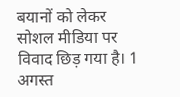बयानों को लेकर सोशल मीडिया पर विवाद छिड़ गया है। 1 अगस्त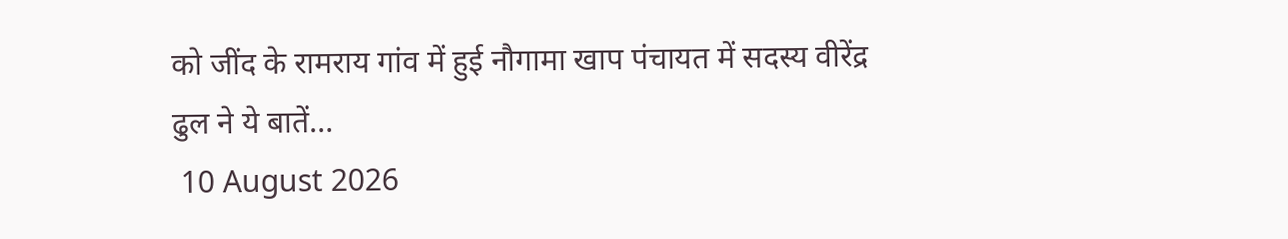को जींद के रामराय गांव में हुई नौगामा खाप पंचायत में सदस्य वीरेंद्र ढुल ने ये बातें…
 10 August 2026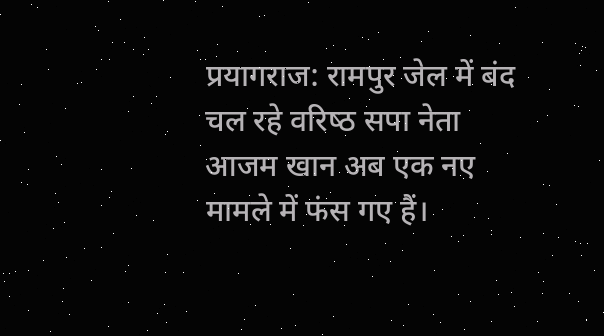प्रयागराज: रामपुर जेल में बंद चल रहे वरिष्‍ठ सपा नेता आजम खान अब एक नए मामले में फंस गए हैं।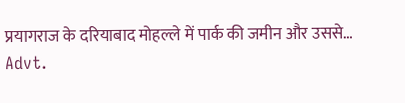प्रयागराज के दरियाबाद मोहल्‍ले में पार्क की जमीन और उससे…
Advt.